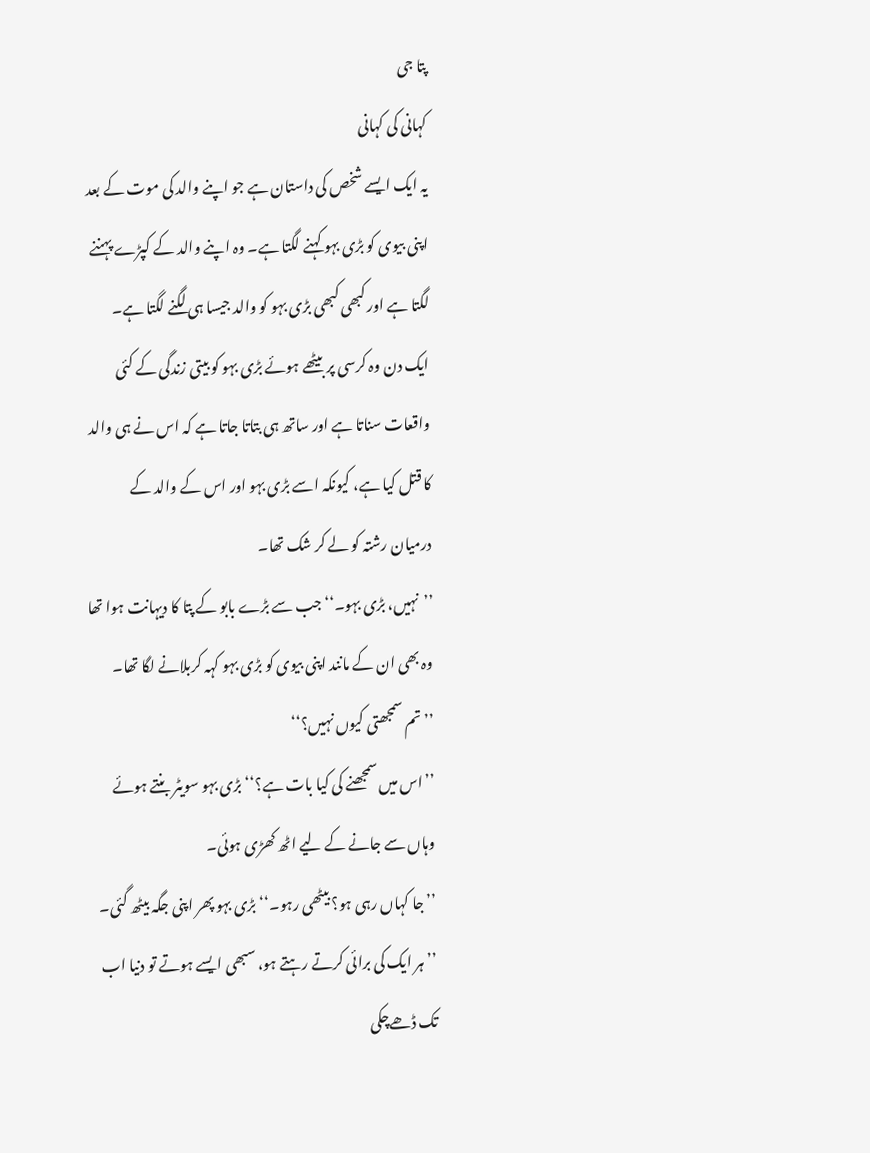پتا جی
کہانی کی کہانی
یہ ایک ایسے شخص کی داستان ہے جو اپنے والد کی موت کے بعد اپنی بیوی کو بڑی بہو کہنے لگتا ہے۔ وہ اپنے والد کے کپڑے پہننے لگتا ہے اور کبھی کبھی بڑی بہو کو والد جیسا ہی لگنے لگتا ہے۔ ایک دن وہ کرسی پر بیٹھے ہوئے بڑی بہو کو بیتی زندگی کے کئی واقعات سناتا ہے اور ساتھ ہی بتاتا جاتا ہے کہ اس نے ہی والد کا قتل کیا ہے، کیونکہ اسے بڑی بہو اور اس کے والد کے درمیان رشتہ کو لے کر شک تھا۔
’’نہیں، بڑی بہو۔‘‘ جب سے بڑے بابو کے پتا کا دیہانت ہوا تھا وہ بھی ان کے مانند اپنی بیوی کو بڑی بہو کہہ کربلانے لگا تھا۔ ’’تم سمجھتی کیوں نہیں؟‘‘
’’اس میں سمجھنے کی کیا بات ہے؟‘‘ بڑی بہو سویٹر بنتے ہوئے وہاں سے جانے کے لیے اٹھ کھڑی ہوئی۔
’’جا کہاں رہی ہو؟ بیٹھی رہو۔‘‘ بڑی بہو پھر اپنی جگہ بیٹھ گئی۔
’’ہر ایک کی برائی کرتے رہتے ہو، سبھی ایسے ہوتے تو دنیا اب تک ڈھےچکی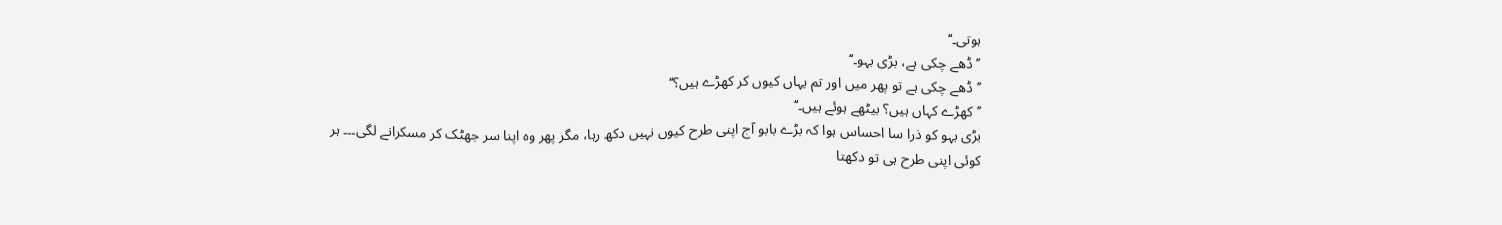ہوتی۔‘‘
’’ڈھے چکی ہے، بڑی بہو۔‘‘
’’ڈھے چکی ہے تو پھر میں اور تم یہاں کیوں کر کھڑے ہیں؟‘‘
’’کھڑے کہاں ہیں؟ بیٹھے ہوئے ہیں۔‘‘
بڑی بہو کو ذرا سا احساس ہوا کہ بڑے بابو آج اپنی طرح کیوں نہیں دکھ رہا، مگر پھر وہ اپنا سر جھٹک کر مسکرانے لگی۔۔۔ ہر کوئی اپنی طرح ہی تو دکھتا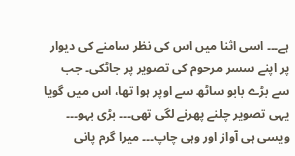ہے۔۔۔ اسی اثنا میں اس کی نظر سامنے کی دیوار پر اپنے سسر مرحوم کی تصویر پر جاٹکی۔ جب سے بڑے بابو ساٹھ سے اوپر ہوا تھا، اس میں گویا یہی تصویر چلنے پھرنے لگی تھی۔۔۔ بڑی بہو۔۔۔ ویسی ہی آواز اور وہی چاپ۔۔۔ میرا گرم پانی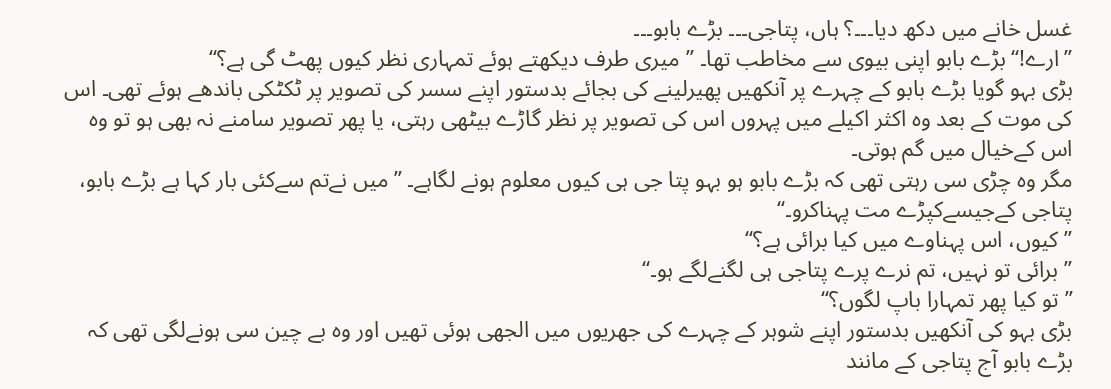غسل خانے میں دکھ دیا۔۔۔؟ ہاں، پتاجی۔۔۔ بڑے بابو۔۔۔
’’ارے!‘‘ بڑے بابو اپنی بیوی سے مخاطب تھا۔ ’’میری طرف دیکھتے ہوئے تمہاری نظر کیوں پھٹ گی ہے؟‘‘
بڑی بہو گویا بڑے بابو کے چہرے پر آنکھیں پھیرلینے کی بجائے بدستور اپنے سسر کی تصویر پر ٹکٹکی باندھے ہوئے تھی۔ اس کی موت کے بعد وہ اکثر اکیلے میں پہروں اس کی تصویر پر نظر گاڑے بیٹھی رہتی، یا پھر تصویر سامنے نہ بھی ہو تو وہ اس کےخیال میں گم ہوتی۔
مگر وہ چڑی سی رہتی تھی کہ بڑے بابو ہو بہو پتا جی ہی کیوں معلوم ہونے لگاہے۔ ’’میں نےتم سےکئی بار کہا ہے بڑے بابو، پتاجی کےجیسےکپڑے مت پہناکرو۔‘‘
’’کیوں، اس پہناوے میں کیا برائی ہے؟‘‘
’’برائی تو نہیں، تم نرے پرے پتاجی ہی لگنےلگے ہو۔‘‘
’’تو کیا پھر تمہارا باپ لگوں؟‘‘
بڑی بہو کی آنکھیں بدستور اپنے شوہر کے چہرے کی جھریوں میں الجھی ہوئی تھیں اور وہ بے چین سی ہونےلگی تھی کہ بڑے بابو آج پتاجی کے مانند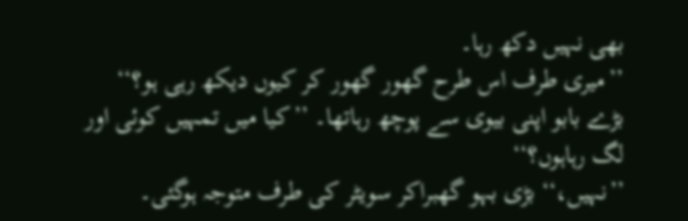بھی نہیں دکھ رہا۔
’’میری طرف اس طرح گھور گھور کر کیوں دیکھ رہی ہو؟‘‘ بڑے بابو اپنی بیوی سے پوچھ رہاتھا۔ ’’کیا میں تمہیں کوئی اور لگ رہاہوں؟‘‘
’’نہیں،‘‘ بڑی بہو گھبراکر سویٹر کی طرف متوجہ ہوگئی۔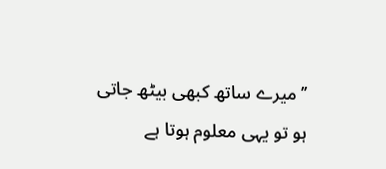’’میرے ساتھ کبھی بیٹھ جاتی ہو تو یہی معلوم ہوتا ہے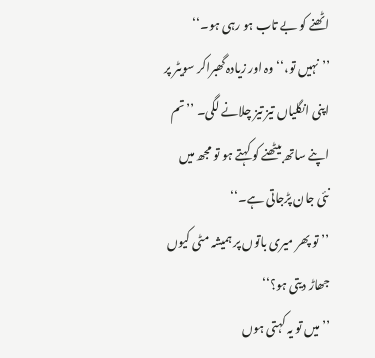اٹھنے کو بے تاب ہو رہی ہو۔‘‘
’’نہیں تو،‘‘ وہ اور زیادہ گھبراکر سویٹر پر اپنی انگلیاں تیز تیز چلانے لگی۔ ’’تم اپنے ساتھ بیٹھنے کو کہتے ہو تو مجھ میں نئی جان پڑجاتی ہے۔‘‘
’’تو پھر میری باتوں پر ہمیشہ مٹی کیوں جھاڑ دیتی ہو؟‘‘
’’میں تو یہ کہتی ہوں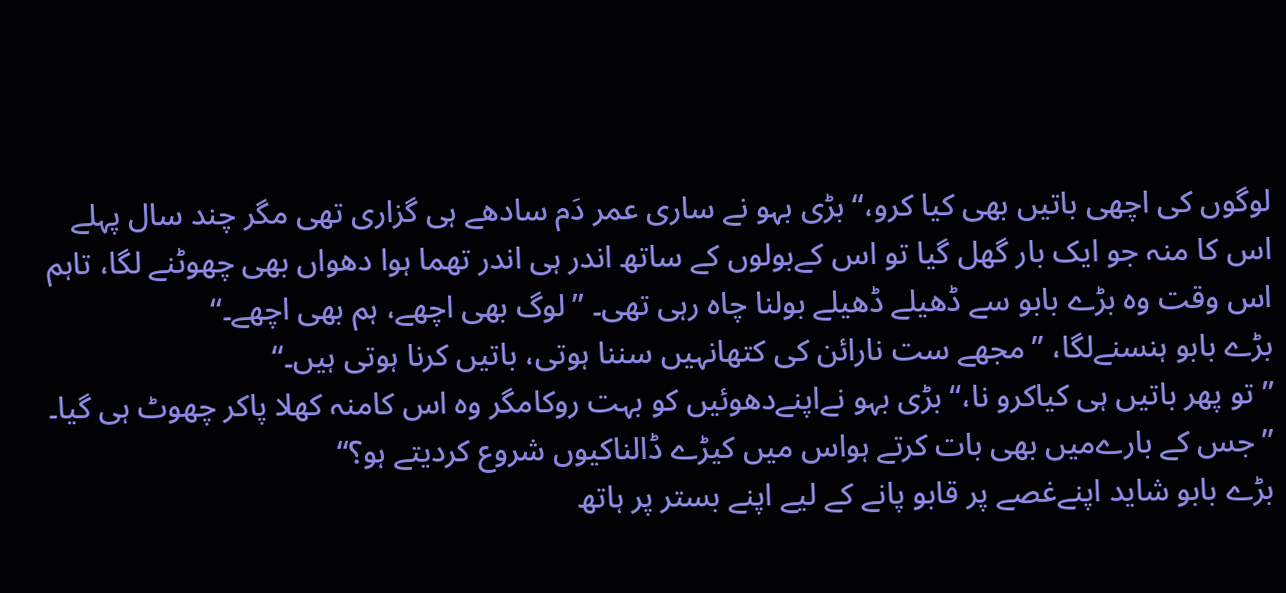لوگوں کی اچھی باتیں بھی کیا کرو،‘‘ بڑی بہو نے ساری عمر دَم سادھے ہی گزاری تھی مگر چند سال پہلے اس کا منہ جو ایک بار گھل گیا تو اس کےبولوں کے ساتھ اندر ہی اندر تھما ہوا دھواں بھی چھوٹنے لگا، تاہم اس وقت وہ بڑے بابو سے ڈھیلے ڈھیلے بولنا چاہ رہی تھی۔ ’’لوگ بھی اچھے، ہم بھی اچھے۔‘‘
بڑے بابو ہنسنےلگا، ’’مجھے ست نارائن کی کتھانہیں سننا ہوتی، باتیں کرنا ہوتی ہیں۔‘‘
’’تو پھر باتیں ہی کیاکرو نا،‘‘ بڑی بہو نےاپنےدھوئیں کو بہت روکامگر وہ اس کامنہ کھلا پاکر چھوٹ ہی گیا۔ ’’جس کے بارےمیں بھی بات کرتے ہواس میں کیڑے ڈالناکیوں شروع کردیتے ہو؟‘‘
بڑے بابو شاید اپنےغصے پر قابو پانے کے لیے اپنے بستر پر ہاتھ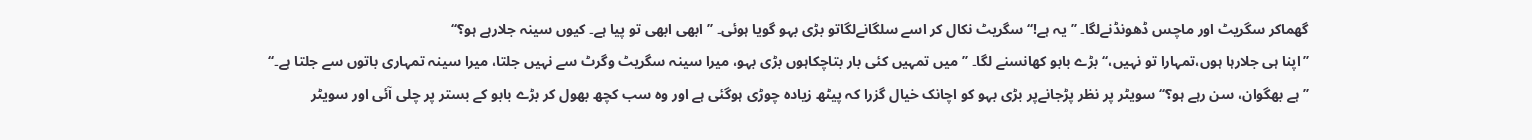گھماکر سگریٹ اور ماچس ڈھونڈنےلگا۔ ’’یہ ہے!‘‘ سگریٹ نکال کر اسے سلگانےلگاتو بڑی بہو گویا ہوئی۔ ’’ابھی ابھی تو پیا ہے۔ کیوں سینہ جلارہے ہو؟‘‘
’’اپنا ہی جلارہا ہوں،تمہارا تو نہیں،‘‘ بڑے بابو کھانسنے لگا۔ ’’میں تمہیں کئی بار بتاچکاہوں بڑی بہو، میرا سینہ سگریٹ وگرٹ سے نہیں جلتا، میرا سینہ تمہاری باتوں سے جلتا ہے۔‘‘
’’ہے بھگوان، سن رہے ہو؟‘‘ سویٹر پر نظر پڑجانےپر بڑی بہو کو اچانک خیال گزرا کہ پیٹھ زیادہ چوڑی ہوگئی ہے اور وہ سب کچھ بھول کر بڑے بابو کے بستر پر چلی آئی اور سویٹر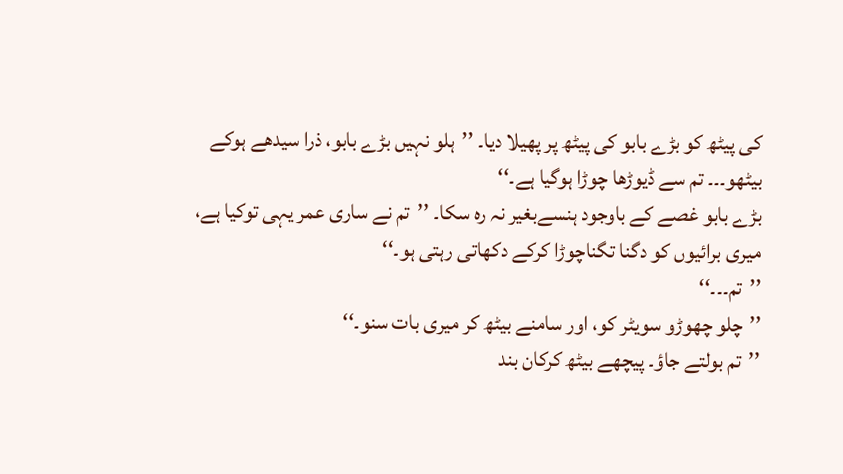کی پیٹھ کو بڑے بابو کی پیٹھ پر پھیلا دیا۔ ’’ہلو نہیں بڑے بابو، ذرا سیدھے ہوکے بیٹھو۔۔۔ تم سے ڈیوڑھا چوڑا ہوگیا ہے۔‘‘
بڑے بابو غصے کے باوجود ہنسےبغیر نہ رہ سکا۔ ’’تم نے ساری عمر یہی توکیا ہے، میری برائیوں کو دگنا تگناچوڑا کرکے دکھاتی رہتی ہو۔‘‘
’’تم۔۔۔‘‘
’’چلو چھوڑو سویٹر کو، اور سامنے بیٹھ کر میری بات سنو۔‘‘
’’تم بولتے جاؤ۔ پیچھے بیٹھ کرکان بند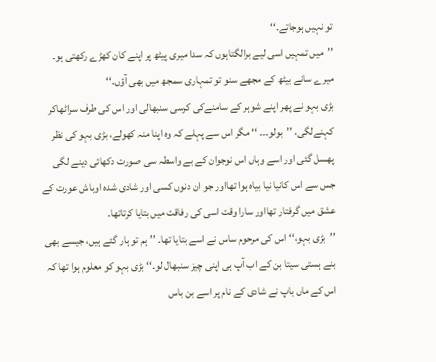تو نہیں ہوجاتے۔‘‘
’’میں تمہیں اسی لیے برالگتاہوں کہ سدا میری پیٹھ پر اپنے کان کھڑے رکھتی ہو۔ میرے سانے بیٹھ کے مجھے سنو تو تمہاری سمجھ میں بھی آؤں۔‘‘
بڑی بہو نے پھر اپنے شوہر کے سامنےکی کرسی سنبھالی اور اس کی طرف سراٹھاکر کہنےلگی، ’’بولو۔۔۔ ‘‘ مگر اس سے پہلے کہ وہ اپنا منہ کھولے، بڑی بہو کی نظر پھسل گئی اور اسے وہاں اس نوجوان کے بے واسطہ سی صورت دکھائی دینے لگی جس سے اس کانیا نیا بیاہ ہوا تھااور جو ان دنوں کسی اور شادی شدہ اوباش عورت کے عشق میں گرفتار تھااور سارا وقت اسی کی رفاقت میں بتایا کرتاتھا۔
’’بڑی بہو،‘‘ اس کی مرحوم ساس نے اسے بتایا تھا۔ ’’ہم تو ہار گئے ہیں، جیسے بھی بنے ہستی سیتا بن کے اب آپ ہی اپنی چیز سنبھال لو۔‘‘ بڑی بہو کو معلوم ہوا تھا کہ اس کے ماں باپ نے شادی کے نام پر اسے بن باس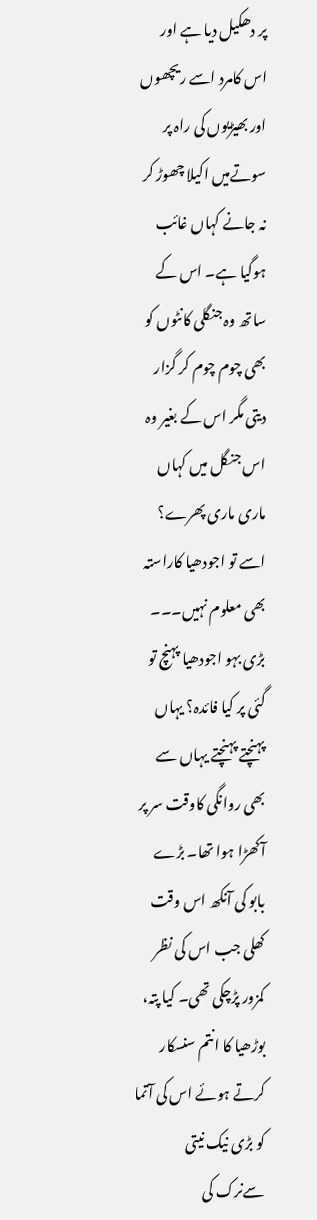پر دھکیل دیا ہے اور اس کامرد اسے ریچھوں اور بھیڑیوں کی راہ پر سوتےمیں اکیلا چھوڑ کر نہ جانے کہاں غائب ہوگیا ہے۔ اس کے ساتھ وہ جنگلی کانٹوں کو بھی چوم چوم کر گزار دیتی مگر اس کے بغیر وہ اس جنگل میں کہاں ماری ماری پھرے؟ اسے تو اجودھیا کاراستہ بھی معلوم نہیں۔۔۔ بڑی بہو اجودھیا پہنچ تو گئی پر کیا فائدہ؟ یہاں پہنچتے پہنچتے یہاں سے بھی روانگی کاوقت سر پر آکھڑا ہوا تھا۔ بڑے بابو کی آنکھ اس وقت کھلی جب اس کی نظر کمزور پڑچکی تھی۔ کیا پتہ، بوڑھیا کا انتم سنسکار کرتے ہوئے اس کی آتما کو بڑی نیک نیتی سےنرک کی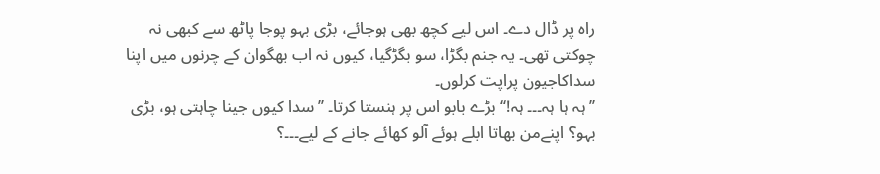راہ پر ڈال دے۔ اس لیے کچھ بھی ہوجائے، بڑی بہو پوجا پاٹھ سے کبھی نہ چوکتی تھی۔ یہ جنم بگڑا، سو بگڑگیا، کیوں نہ اب بھگوان کے چرنوں میں اپنا سداکاجیون پراپت کرلوں۔
’’ہہ ہا ہہ۔۔۔ ہہ!‘‘ بڑے بابو اس پر ہنستا کرتا۔ ’’سدا کیوں جینا چاہتی ہو، بڑی بہو؟ اپنےمن بھاتا ابلے ہوئے آلو کھائے جانے کے لیے۔۔۔؟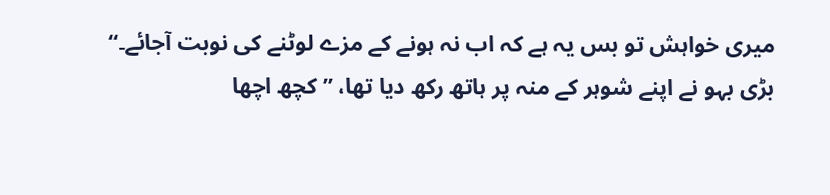میری خواہش تو بس یہ ہے کہ اب نہ ہونے کے مزے لوٹنے کی نوبت آجائے۔‘‘
بڑی بہو نے اپنے شوہر کے منہ پر ہاتھ رکھ دیا تھا، ’’کچھ اچھا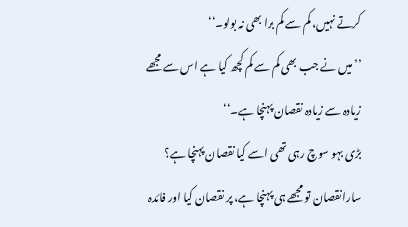کرتے نہیں، کم سے کم برا بھی نہ بولو۔‘‘
’’میں نے جب بھی کم سے کم کچھ کیا ہے اس سے مجھے زیادہ سے زیادہ نقصان پہنچا ہے۔‘‘
بڑی بہو سوچ رہی تھی اسے کیا نقصان پہنچا ہے؟ سارانقصان تو مجھے ہی پہنچا ہے، پر نقصان کیا اور فائدہ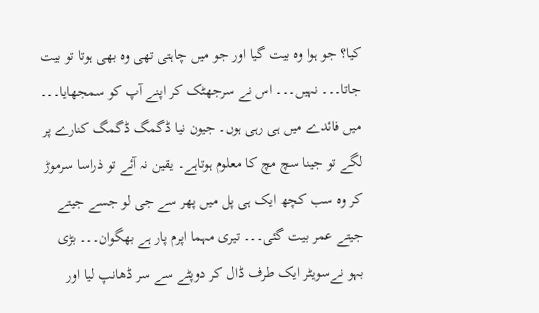کیا؟ جو ہوا وہ بیت گیا اور جو میں چاہتی تھی وہ بھی ہوتا تو بیت جاتا۔۔۔ نہیں۔۔۔ اس نے سرجھٹک کر اپنے آپ کو سمجھایا۔۔۔ میں فائدے میں ہی رہی ہوں۔ جیون نیا ڈگمگ ڈگمگ کنارے پر لگے تو جینا سچ مچ کا معلوم ہوتاہے۔ یقین نہ آئے تو ذراسا سرموڑ کر وہ سب کچھ ایک ہی پل میں پھر سے جی لو جسے جیتے جیتے عمر بیت گئی۔۔۔ تیری مہما اپرم پار ہے بھگوان۔۔۔ بڑی بہو نےسویٹر ایک طرف ڈال کر دوپٹے سے سر ڈھانپ لیا اور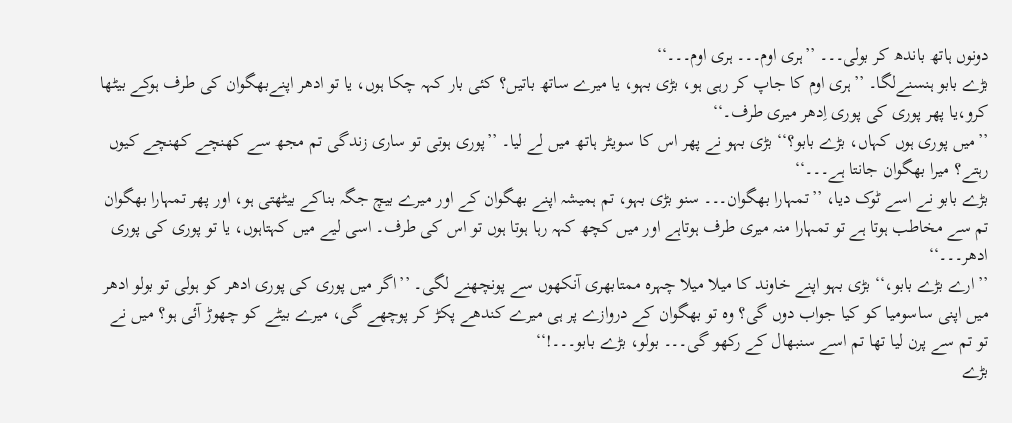دونوں ہاتھ باندھ کر بولی۔۔۔ ’’ہری اوم۔۔۔ ہری اوم۔۔۔‘‘
بڑے بابو ہنسنےلگا۔ ’’ہری اوم کا جاپ کر رہی ہو، بڑی بہو، یا میرے ساتھ باتیں؟ کئی بار کہہ چکا ہوں، یا تو ادھر اپنےبھگوان کی طرف ہوکے بیٹھا کرو،یا پھر پوری کی پوری اِدھر میری طرف۔‘‘
’’میں پوری ہوں کہاں، بڑے بابو؟‘‘ بڑی بہو نے پھر اس کا سویٹر ہاتھ میں لے لیا۔ ’’پوری ہوتی تو ساری زندگی تم مجھ سے کھنچے کھنچے کیوں رہتے؟ میرا بھگوان جانتا ہے۔۔۔‘‘
بڑے بابو نے اسے ٹوک دیا، ’’تمہارا بھگوان۔۔۔ سنو بڑی بہو، تم ہمیشہ اپنے بھگوان کے اور میرے بیچ جگہ بناکے بیٹھتی ہو، اور پھر تمہارا بھگوان تم سے مخاطب ہوتا ہے تو تمہارا منہ میری طرف ہوتاہے اور میں کچھ کہہ رہا ہوتا ہوں تو اس کی طرف۔ اسی لیے میں کہتاہوں، یا تو پوری کی پوری ادھر۔۔۔‘‘
’’ارے بڑے بابو،‘‘ بڑی بہو اپنے خاوند کا میلا میلا چہرہ ممتابھری آنکھوں سے پونچھنے لگی۔ ’’اگر میں پوری کی پوری ادھر کو ہولی تو بولو ادھر میں اپنی ساسومیا کو کیا جواب دوں گی؟ وہ تو بھگوان کے دروازے پر ہی میرے کندھے پکڑ کر پوچھے گی، میرے بیٹے کو چھوڑ آئی ہو؟ میں نے تو تم سے پرن لیا تھا تم اسے سنبھال کے رکھو گی۔۔۔ بولو، بڑے بابو۔۔۔!‘‘
بڑے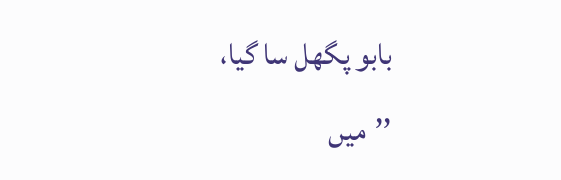بابو پگھل سا گیا، ’’میں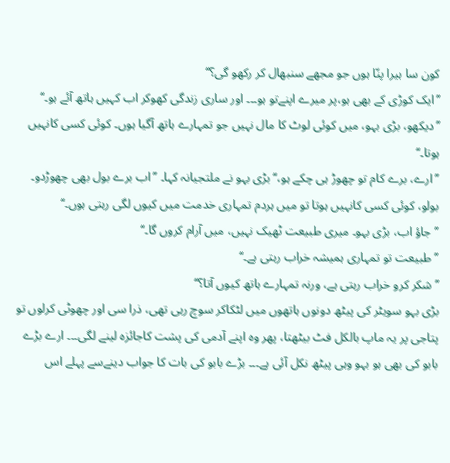کون سا ہیرا پنّا ہوں جو مجھے سنبھال کر رکھو گی؟‘‘
’’ایک کوڑی کے بھی ہو،پر میرے اپنےتو ہو۔۔۔ اور ساری زندگی کھوکر اب کہیں ہاتھ آئے ہو۔‘‘
’’دیکھو، بڑی بہو، میں کوئی لوٹ کا مال نہیں جو تمہارے ہاتھ آگیا ہوں۔ کوئی کسی کانہیں ہوتا۔‘‘
’’ارے، برے کام تو چھوڑ ہی چکے ہو،‘‘ بڑی بہو نے ملتجیانہ کہا۔ ’’اب برے بول بھی چھوڑدو۔ بولو، کوئی کسی کانہیں ہوتا تو میں ہردم تمہاری خدمت میں کیوں لگی رہتی ہوں۔‘‘
’’جاؤ اب، بڑی بہو۔ میری طبیعت ٹھیک نہیں، میں آرام کروں گا۔‘‘
’’طبیعت تو تمہاری ہمیشہ خراب رہتی ہے۔‘‘
’’شکر کرو خراب رہتی ہے، ورنہ تمہارے ہاتھ کیوں آتا؟‘‘
بڑی بہو سویٹر کی پیٹھ دونوں ہاتھوں میں لٹکاکر سوچ رہی تھی، ذرا سی اور چھوٹی کرلوں تو پتاجی پر یہ ماپ بالکل فٹ بیٹھتا، پھر وہ اپنے آدمی کی پشت کاجائزہ لینے لگی۔۔۔ ارے بڑے بابو کی بھی ہو بہو وہی پیٹھ نکل آئی ہے۔۔۔ بڑے بابو کی بات کا جواب دینےسے پہلے اس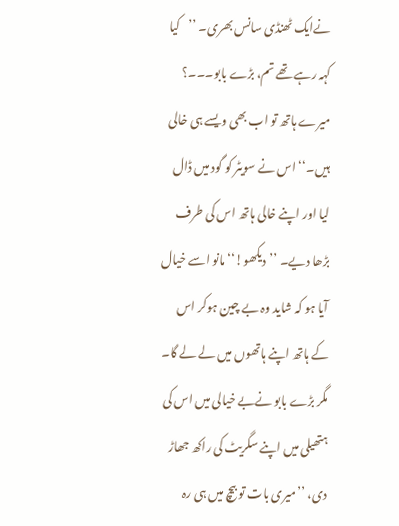نےایک ٹھنڈی سانس بھری۔ ’’کیا کہہ رہے تھے تم، بڑے بابو۔۔۔؟ میرے ہاتھ تو اب بھی ویسے ہی خالی ہیں۔‘‘ اس نے سویٹر کو گود میں ڈال لیا اور اپنے خالی ہاتھ اس کی طرف بڑھا دیے۔ ’’دیکھو!‘‘ مانو اسے خیال آیا ہو کہ شاید وہ بے چین ہوکر اس کے ہاتھ اپنے ہاتھوں میں لے لے گا۔
مگر بڑے بابو نےبے خیالی میں اس کی ہتھیلی میں اپنے سگریٹ کی راکھ جھاڑ دی، ’’میری بات تو بیچ میں ہی رہ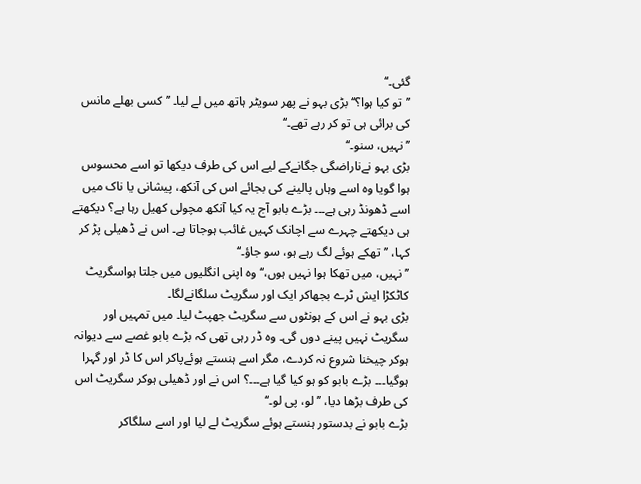گئی۔‘‘
’’تو کیا ہوا؟‘‘ بڑی بہو نے پھر سویٹر ہاتھ میں لے لیا۔ ’’کسی بھلے مانس کی برائی ہی تو کر رہے تھے۔‘‘
’’نہیں، سنو۔‘‘
بڑی بہو نےناراضگی جگانےکے لیے اس کی طرف دیکھا تو اسے محسوس ہوا گویا وہ اسے وہاں پالینے کی بجائے اس کی آنکھ، پیشانی یا ناک میں اسے ڈھونڈ رہی ہے۔۔۔ بڑے بابو آج یہ کیا آنکھ مچولی کھیل رہا ہے؟ دیکھتے ہی دیکھتے چہرے سے اچانک کہیں غائب ہوجاتا ہے۔ اس نے ڈھیلی پڑ کر کہا، ’’تھکے ہوئے لگ رہے ہو، سو جاؤ۔‘‘
’’نہیں، میں تھکا ہوا نہیں ہوں،‘‘ وہ اپنی انگلیوں میں جلتا ہواسگریٹ کاٹکڑا ایش ٹرے بجھاکر ایک اور سگریٹ سلگانےلگا۔
بڑی بہو نے اس کے ہونٹوں سے سگریٹ جھپٹ لیا۔ میں تمہیں اور سگریٹ نہیں پینے دوں گی۔ وہ ڈر رہی تھی کہ بڑے بابو غصے سے دیوانہ ہوکر چیخنا شروع نہ کردے، مگر اسے ہنستے ہوئےپاکر اس کا ڈر اور گہرا ہوگیا۔۔۔ بڑے بابو کو ہو کیا گیا ہے۔۔۔؟ اس نے اور ڈھیلی ہوکر سگریٹ اس کی طرف بڑھا دیا، ’’لو، پی لو۔‘‘
بڑے بابو نے بدستور ہنستے ہوئے سگریٹ لے لیا اور اسے سلگاکر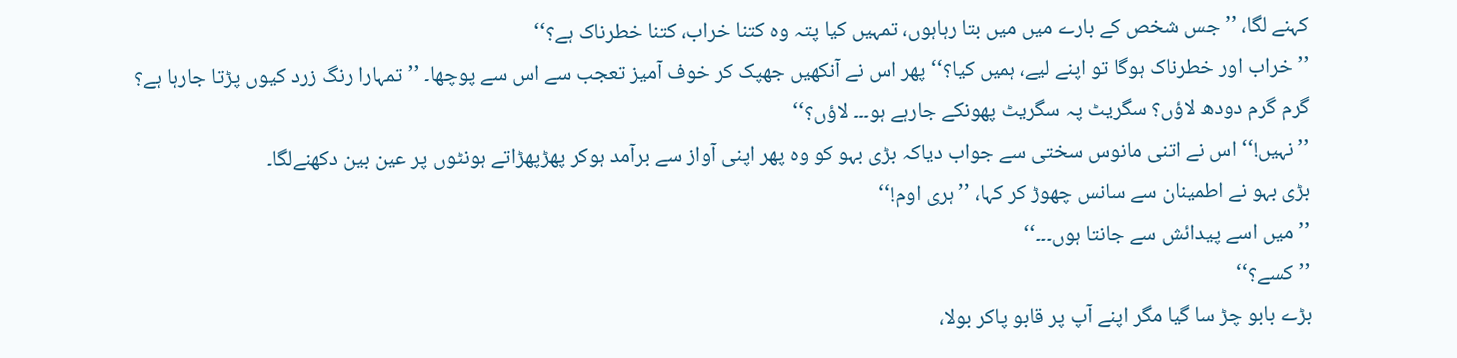کہنے لگا، ’’جس شخص کے بارے میں میں بتا رہاہوں، تمہیں کیا پتہ وہ کتنا خراب، کتنا خطرناک ہے؟‘‘
’’خراب اور خطرناک ہوگا تو اپنے لیے، ہمیں کیا؟‘‘ پھر اس نے آنکھیں جھپک کر خوف آمیز تعجب سے اس سے پوچھا۔ ’’تمہارا رنگ زرد کیوں پڑتا جارہا ہے؟ گرم گرم دودھ لاؤں؟ سگریٹ پہ سگریٹ پھونکے جارہے ہو۔۔۔ لاؤں؟‘‘
’’نہیں!‘‘ اس نے اتنی مانوس سختی سے جواب دیاکہ بڑی بہو کو وہ پھر اپنی آواز سے برآمد ہوکر پھڑپھڑاتے ہونٹوں پر عین بین دکھنےلگا۔
بڑی بہو نے اطمینان سے سانس چھوڑ کر کہا، ’’ہری اوم!‘‘
’’میں اسے پیدائش سے جانتا ہوں۔۔۔‘‘
’’کسے؟‘‘
بڑے بابو چڑ سا گیا مگر اپنے آپ پر قابو پاکر بولا،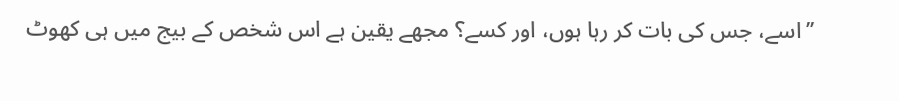’’اسے، جس کی بات کر رہا ہوں، اور کسے؟ مجھے یقین ہے اس شخص کے بیج میں ہی کھوٹ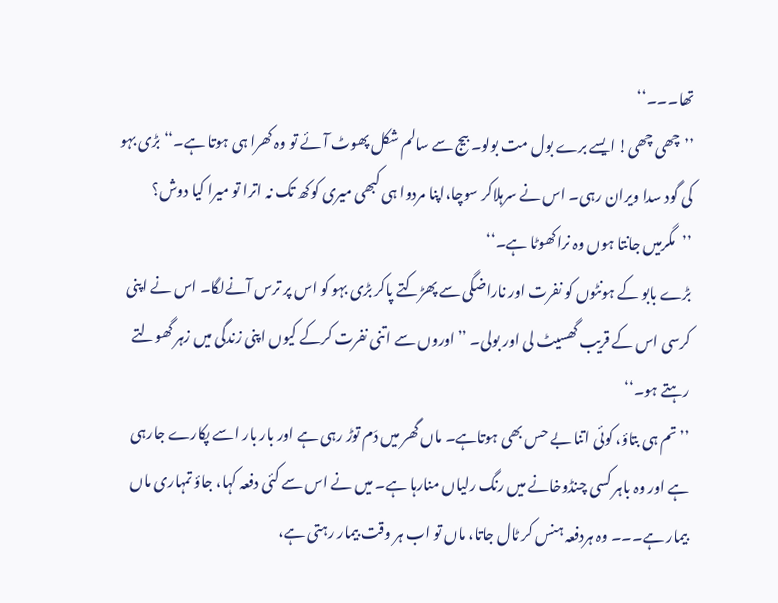تھا۔۔۔‘‘
’’چھی چھی! ایسے برے بول مت بولو۔ بیج سے سالم شکل پھوٹ آئے تو وہ کھرا ہی ہوتا ہے۔‘‘ بڑی بہو کی گود سدا ویران رہی۔ اس نے سرہلاکر سوچا،اپنا مردوا ہی کبھی میری کوکھ تک نہ اترا تو میرا کیا دوش؟
’’مگرمیں جانتا ہوں وہ نراکھوٹا ہے۔‘‘
بڑے بابو کے ہونٹوں کو نفرت اور ناراضگی سے پھڑکتے پاکر بڑی بہو کو اس پر ترس آنےلگا۔ اس نے اپنی کرسی اس کے قریب گھسیٹ لی اور بولی۔ ’’اوروں سے اتنی نفرت کرکے کیوں اپنی زندگی میں زہر گھولتے رہتے ہو۔‘‘
’’تم ہی بتاؤ، کوئی اتنا بے حس بھی ہوتاہے۔ ماں گھر میں دَم توڑ رہی ہے اور بار بار اسے پکارے جارہی ہے اور وہ باہر کسی چنڈوخانے میں رنگ رلیاں منارہا ہے۔ میں نے اس سے کئی دفعہ کہا، جاؤ تمہاری ماں بیمار ہے۔۔۔ وہ ہردفعہ ہنس کر ٹال جاتا، ماں تو اب ہر وقت بیمار رہتی ہے،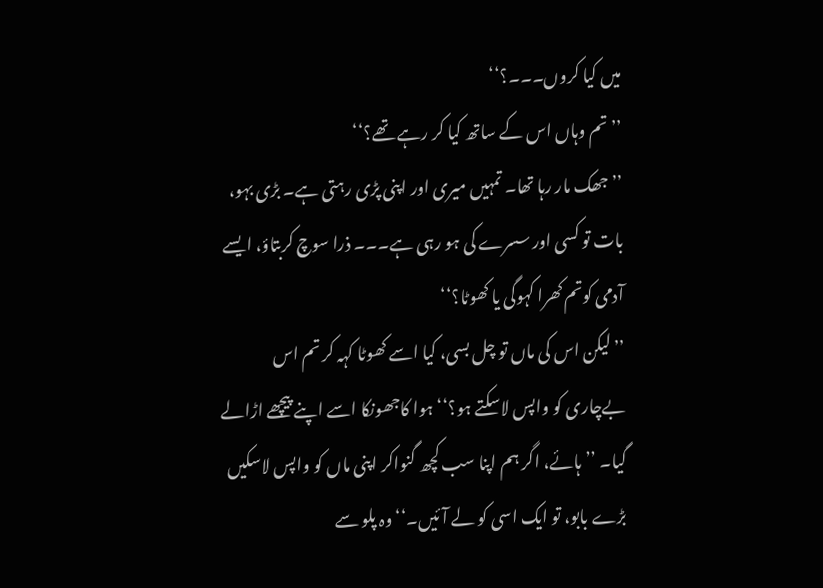میں کیا کروں۔۔۔؟‘‘
’’تم وہاں اس کے ساتھ کیا کر رہے تھے؟‘‘
’’جھک مار رہا تھا۔ تمہیں میری اور اپنی پڑی رہتی ہے۔ بڑی بہو، بات تو کسی اور سسرے کی ہو رہی ہے۔۔۔ ذرا سوچ کربتاؤ، ایسے آدمی کوتم کھرا کہوگی یا کھوٹا؟‘‘
’’لیکن اس کی ماں تو چل بسی، کیا اسے کھوٹا کہہ کر تم اس بےچاری کو واپس لاسکتے ہو؟‘‘ ہوا کاجھونکا اسے اپنے پیچھے اڑالے گیا۔ ’’ہائے، اگر ہم اپنا سب کچھ گنواکر اپنی ماں کو واپس لاسکیں بڑے بابو، تو ایک اسی کو لے آئیں۔‘‘ وہ پلو سے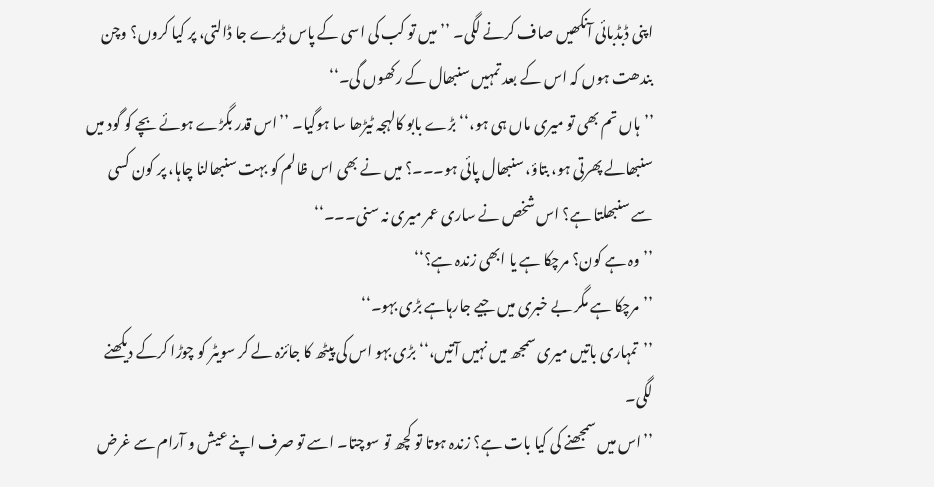اپنی ڈبڈبائی آنکھیں صاف کرنے لگی۔ ’’میں تو کب کی اسی کے پاس ڈیرے جا ڈالتی، پر کیا کروں؟ وچن بندھت ہوں کہ اس کے بعد تمہیں سنبھال کے رکھوں گی۔‘‘
’’ہاں تم بھی تو میری ماں ہی ہو،‘‘ بڑے بابو کالہجہ ٹیڑھا سا ہوگیا۔ ’’اس قدر بگڑے ہوئے بچے کو گود میں سنبھالے پھرتی ہو، بتاؤ، سنبھال پائی ہو۔۔۔؟ میں نے بھی اس ظالم کو بہت سنبھالنا چاہا، پر کون کسی سے سنبھلتا ہے؟ اس شخص نے ساری عمر میری نہ سنی۔۔۔‘‘
’’وہ ہے کون؟ مرچکا ہے یا ابھی زندہ ہے؟‘‘
’’مرچکا ہے مگر بے خبری میں جیے جارہاہے بڑی بہو۔‘‘
’’تمہاری باتیں میری سمجھ میں نہیں آتیں،‘‘ بڑی بہو اس کی پیٹھ کا جائزہ لے کر سویٹر کو چوڑا کرکے دیکھنے لگی۔
’’اس میں سمجھنے کی کیا بات ہے؟ زندہ ہوتا تو کچھ تو سوچتا۔ اسے تو صرف اپنے عیش و آرام سے غرض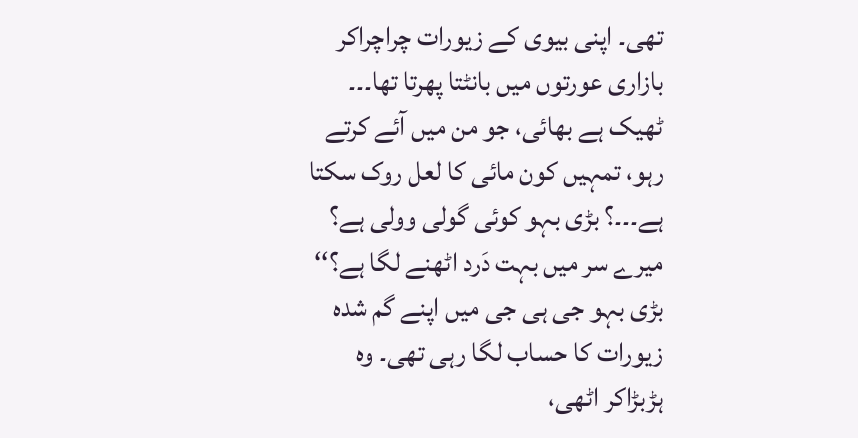تھی۔ اپنی بیوی کے زیورات چراچراکر بازاری عورتوں میں بانٹتا پھرتا تھا۔۔۔ ٹھیک ہے بھائی، جو من میں آئے کرتے رہو، تمہیں کون مائی کا لعل روک سکتا ہے۔۔۔؟ بڑی بہو کوئی گولی وولی ہے؟ میرے سر میں بہت دَرد اٹھنے لگا ہے؟‘‘
بڑی بہو جی ہی جی میں اپنے گم شدہ زیورات کا حساب لگا رہی تھی۔ وہ ہڑبڑاکر اٹھی،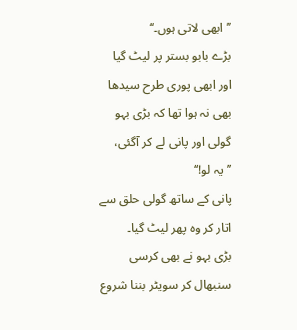’’ابھی لاتی ہوں۔‘‘
بڑے بابو بستر پر لیٹ گیا اور ابھی پوری طرح سیدھا بھی نہ ہوا تھا کہ بڑی بہو گولی اور پانی لے کر آگئی، ’’یہ لو!‘‘
پانی کے ساتھ گولی حلق سے اتار کر وہ پھر لیٹ گیا۔
بڑی بہو نے بھی کرسی سنبھال کر سویٹر بننا شروع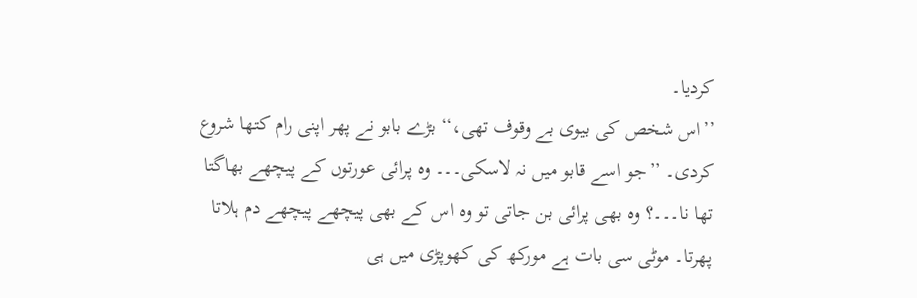کردیا۔
’’اس شخص کی بیوی بے وقوف تھی،‘‘ بڑے بابو نے پھر اپنی رام کتھا شروع کردی۔ ’’جو اسے قابو میں نہ لاسکی۔۔۔ وہ پرائی عورتوں کے پیچھے بھاگتا تھا نا۔۔۔؟ وہ بھی پرائی بن جاتی تو وہ اس کے بھی پیچھے پیچھے دم ہلاتا پھرتا۔ موٹی سی بات ہے مورکھ کی کھوپڑی میں ہی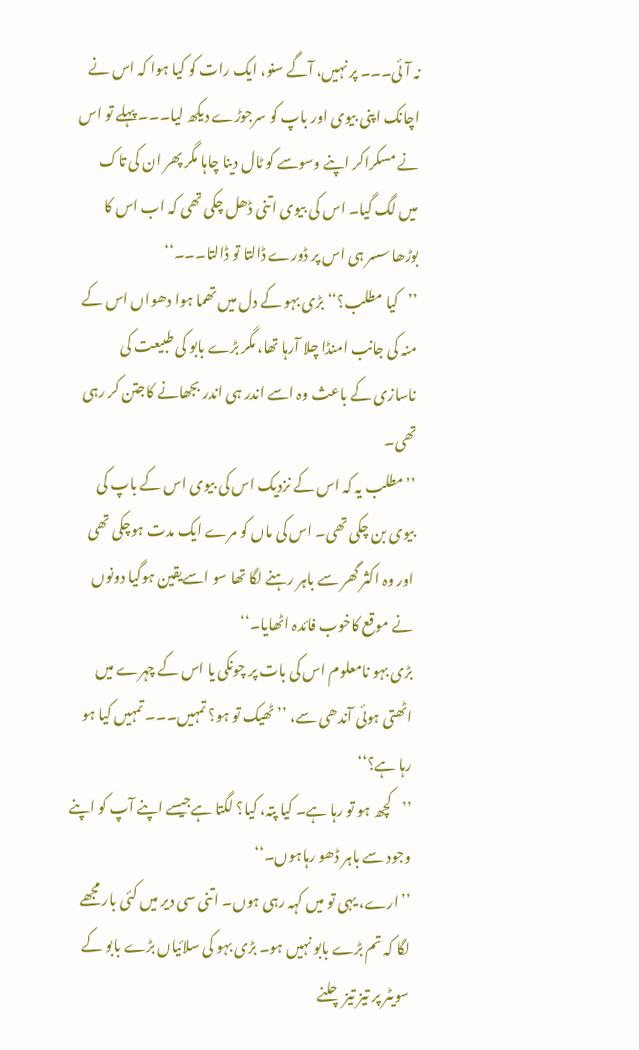نہ آئی۔۔۔ پر نہیں، آگے سنو، ایک رات کو کیا ہوا کہ اس نے اچانک اپنی بیوی اور باپ کو سرجوڑے دیکھ لیا۔۔۔ پہلے تو اس نے مسکراکر اپنے وسوسے کو ٹال دینا چاہا مگر پھر ان کی تاک میں لگ گیا۔ اس کی بیوی اتنی ڈھل چکی تھی کہ اب اس کا بوڑھا سسر ہی اس پر ڈورے ڈالتا تو ڈالتا۔۔۔‘‘
’’کیا مطلب؟‘‘ بڑی بہو کے دل میں تھما ہوا دھواں اس کے منہ کی جانب امنڈا چلا آرہا تھا، مگر بڑے بابو کی طبیعت کی ناسازی کے باعث وہ اسے اندر ہی اندر بجھانے کاجتن کر رہی تھی۔
’’مطلب یہ کہ اس کے نزدیک اس کی بیوی اس کے باپ کی بیوی بن چکی تھی۔ اس کی ماں کو مرے ایک مدت ہوچکی تھی اور وہ اکثر گھر سے باہر رہنے لگا تھا سو اسےیقین ہوگیا دونوں نے موقع کاخوب فائدہ اٹھایا۔‘‘
بڑی بہو نامعلوم اس کی بات پر چونکی یا اس کے چہرے میں اٹھتی ہوئی آندھی سے، ’’ٹھیک تو ہو؟ تمہیں۔۔۔ تمہیں کیا ہو رہا ہے؟‘‘
’’کچھ ہو تو رہا ہے۔ کیا پتہ، کیا؟ لگتا ہےجیسے اپنے آپ کو اپنے وجود سے باہر ڈھو رہاہوں۔‘‘
’’ارے، یہی تو میں کہہ رہی ہوں۔ اتنی سی دیر میں کئی بار مجھے لگا کہ تم بڑے بابو نہیں ہو۔ بڑی بہو کی سلائیاں بڑے بابو کے سویٹر پر تیز تیز چلنے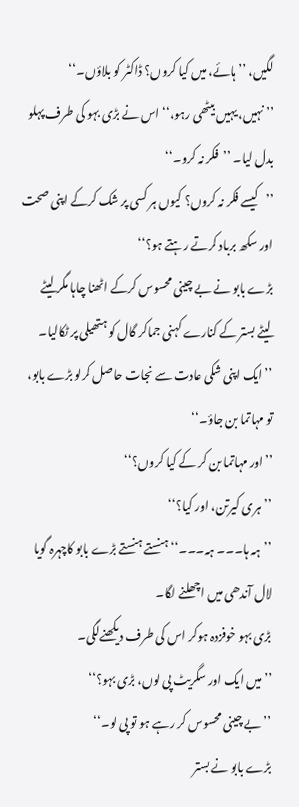لگیں، ’’ہائے، میں کیا کروں؟ ڈاکٹر کو بلاؤں۔‘‘
’’نہیں، یہیں بیٹھی رہو،‘‘ اس نے بڑی بہو کی طرف پہلو بدل لیا۔ ’’فکر نہ کرو۔‘‘
’’کیسے فکر نہ کروں؟ کیوں ہر کسی پر شک کرکے اپنی صحت اور سکھ برباد کرتے رہتے ہو؟‘‘
بڑے بابو نے بے چینی محسوس کرکے اٹھنا چاہا مگر لیٹے لیٹے بستر کے کنارے کہنی جماکر گال کو ہتھیلی پر ٹکالیا۔
’’ایک اپنی شکی عادت سے نجات حاصل کرلو بڑے بابو، تو مہاتما بن جاؤ۔‘‘
’’اور مہاتما بن کر کے کیا کروں؟‘‘
’’ہری کیرتن، اور کیا؟‘‘
’’ہہ ہا۔۔۔ ہہ۔۔۔‘‘ ہنستے ہنستے بڑے بابو کاچہرہ گویا لال آندھی میں اچھلنے لگا۔
بڑی بہو خوفزدہ ہوکر اس کی طرف دیکھنےلگی۔
’’میں ایک اور سگریٹ پی لوں، بڑی بہو؟‘‘
’’بے چینی محسوس کر رہے ہو تو پی لو۔‘‘
بڑے بابو نے بستر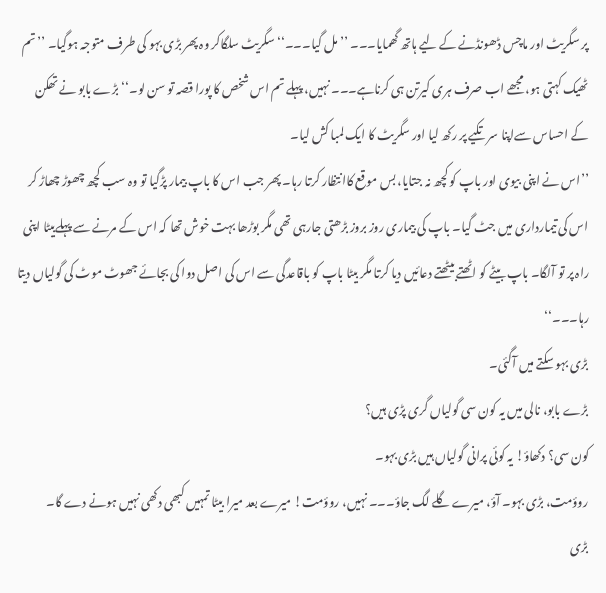پر سگریٹ اور ماچس ڈھونڈنے کے لیے ہاتھ گھمایا۔۔۔ ’’مل گیا۔۔۔‘‘ سگریٹ سلگاکر وہ پھر بڑی بہو کی طرف متوجہ ہوگیا۔ ’’تم ٹھیک کہتی ہو، مجھے اب صرف ہری کیرتن ہی کرناہے۔۔۔ نہیں، پہلے تم اس شخص کا پورا قصہ تو سن لو۔‘‘ بڑے بابو نے تھکن کے احساس سےاپنا سر تکیے پر رکھ لیا اور سگریٹ کا ایک لمبا کش لیا۔
’’اس نے اپنی بیوی اور باپ کو کچھ نہ جتایا، بس موقع کاانتظار کرتا رہا۔ پھر جب اس کا باپ بیمار پڑگیا تو وہ سب کچھ چھوڑ چھاڑ کر اس کی تیمارداری میں جٹ گیا۔ باپ کی بیماری روز بروز بڑھتی جارہی تھی مگر بوڑھا بہت خوش تھا کہ اس کے مرنے سے پہلےبیٹا اپنی راہ پر تو آلگا۔ باپ بیٹے کو اٹھتے بیٹھتے دعائیں دیا کرتا مگر بیٹا باپ کو باقاعدگی سے اس کی اصل دوا کی بجائے جھوٹ موٹ کی گولیاں دیتا رہا۔۔۔‘‘
بڑی بہو سکتے میں آگئی۔
بڑے بابو، نالی میں یہ کون سی گولیاں گری پڑی ہیں؟
کون سی؟ دکھاؤ! یہ کوئی پرانی گولیاں ہیں بڑی بہو۔
روؤمت، بڑی بہو۔ آؤ، میرے گلے لگ جاؤ۔۔۔ نہیں، روؤمت! میرے بعد میرا بیٹا تمہیں کبھی دکھی نہیں ہونے دے گا۔
بڑی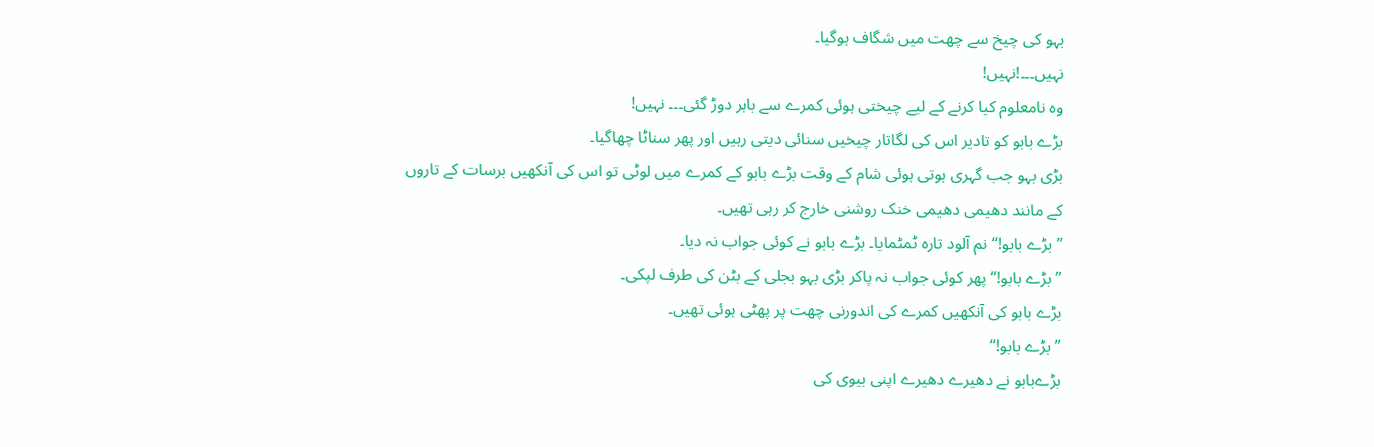بہو کی چیخ سے چھت میں شگاف ہوگیا۔
نہیں۔۔۔!نہیں!
وہ نامعلوم کیا کرنے کے لیے چیختی ہوئی کمرے سے باہر دوڑ گئی۔۔۔ نہیں!
بڑے بابو کو تادیر اس کی لگاتار چیخیں سنائی دیتی رہیں اور پھر سناٹا چھاگیا۔
بڑی بہو جب گہری ہوتی ہوئی شام کے وقت بڑے بابو کے کمرے میں لوٹی تو اس کی آنکھیں برسات کے تاروں کے مانند دھیمی دھیمی خنک روشنی خارج کر رہی تھیں۔
’’بڑے بابو!‘‘ نم آلود تارہ ٹمٹمایا۔ بڑے بابو نے کوئی جواب نہ دیا۔
’’بڑے بابو!‘‘ پھر کوئی جواب نہ پاکر بڑی بہو بجلی کے بٹن کی طرف لپکی۔
بڑے بابو کی آنکھیں کمرے کی اندورنی چھت پر پھٹی ہوئی تھیں۔
’’بڑے بابو!‘‘
بڑےبابو نے دھیرے دھیرے اپنی بیوی کی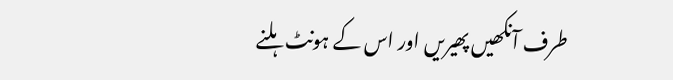طرف آنکھیں پھیریں اور اس کے ہونٹ ہلنے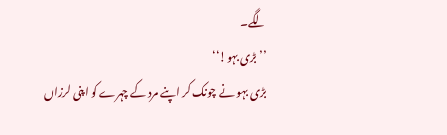لگے۔
’’بڑی بہو!‘‘
بڑی بہو نے چونک کر اپنے مرد کے چہرے کو اپنی لرزاں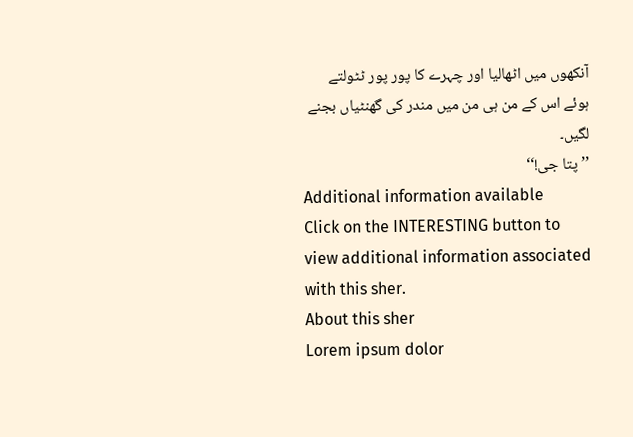آنکھوں میں اٹھالیا اور چہرے کا پور پور ٹٹولتے ہوئے اس کے من ہی من میں مندر کی گھنٹیاں بجنے لگیں۔
’’پتا جی!‘‘
Additional information available
Click on the INTERESTING button to view additional information associated with this sher.
About this sher
Lorem ipsum dolor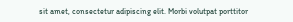sit amet, consectetur adipiscing elit. Morbi volutpat porttitor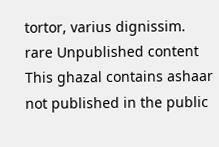tortor, varius dignissim.
rare Unpublished content
This ghazal contains ashaar not published in the public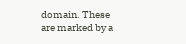domain. These are marked by a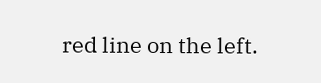red line on the left.